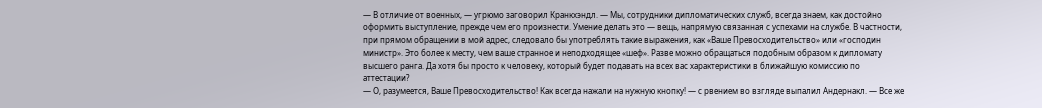— В отличие от военных, — угрюмо заговорил Кранкхэндл. — Мы, сотрудники дипломатических служб, всегда знаем, как достойно оформить выступление, прежде чем его произнести. Умение делать это — вещь, напрямую связанная с успехами на службе. В частности, при прямом обращении в мой адрес, следовало бы употреблять такие выражения, как «Ваше Превосходительство» или «господин министр». Это более к месту, чем ваше странное и неподходящее «шеф». Разве можно обращаться подобным образом к дипломату высшего ранга. Да хотя бы просто к человеку, который будет подавать на всех вас характеристики в ближайшую комиссию по аттестации?
— О, разумеется, Ваше Превосходительство! Как всегда нажали на нужную кнопку! — с рвением во взгляде выпалил Андернакл. — Все же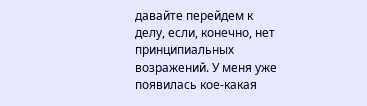давайте перейдем к делу, если, конечно, нет принципиальных возражений. У меня уже появилась кое-какая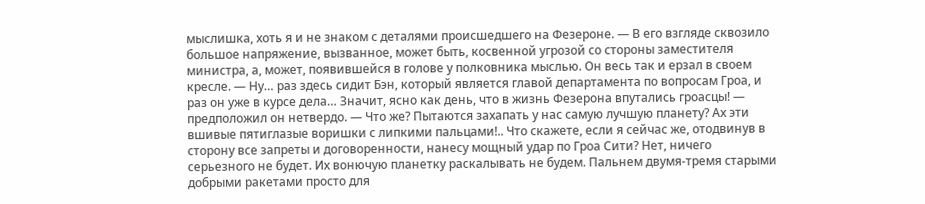мыслишка, хоть я и не знаком с деталями происшедшего на Фезероне. — В его взгляде сквозило большое напряжение, вызванное, может быть, косвенной угрозой со стороны заместителя министра, а, может, появившейся в голове у полковника мыслью. Он весь так и ерзал в своем кресле. — Ну… раз здесь сидит Бэн, который является главой департамента по вопросам Гроа, и раз он уже в курсе дела… Значит, ясно как день, что в жизнь Фезерона впутались гроасцы! — предположил он нетвердо. — Что же? Пытаются захапать у нас самую лучшую планету? Ах эти вшивые пятиглазые воришки с липкими пальцами!.. Что скажете, если я сейчас же, отодвинув в сторону все запреты и договоренности, нанесу мощный удар по Гроа Сити? Нет, ничего серьезного не будет. Их вонючую планетку раскалывать не будем. Пальнем двумя-тремя старыми добрыми ракетами просто для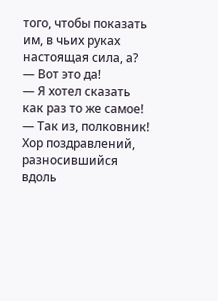того, чтобы показать им, в чьих руках настоящая сила, а?
— Вот это да!
— Я хотел сказать как раз то же самое!
— Так из, полковник!
Хор поздравлений, разносившийся вдоль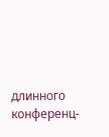длинного конференц-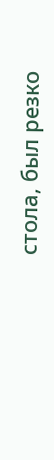стола, был резко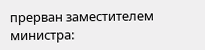прерван заместителем министра: